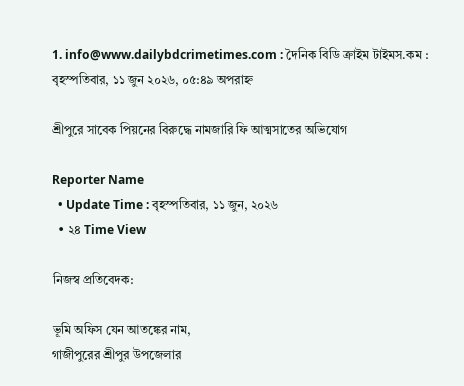1. info@www.dailybdcrimetimes.com : দৈনিক বিডি ক্রাইম টাইমস.কম :
বৃহস্পতিবার, ১১ জুন ২০২৬, ০৫:৪৯ অপরাহ্ন

শ্রীপুরে সাবেক পিয়নের বিরুদ্ধে নামজারি ফি আত্মসাতের অভিযোগ

Reporter Name
  • Update Time : বৃহস্পতিবার, ১১ জুন, ২০২৬
  • ২৪ Time View

নিজস্ব প্রতিবেদক:

ভূমি অফিস যেন আতঙ্কের নাম,
গাজীপুরের শ্রীপুর উপজেলার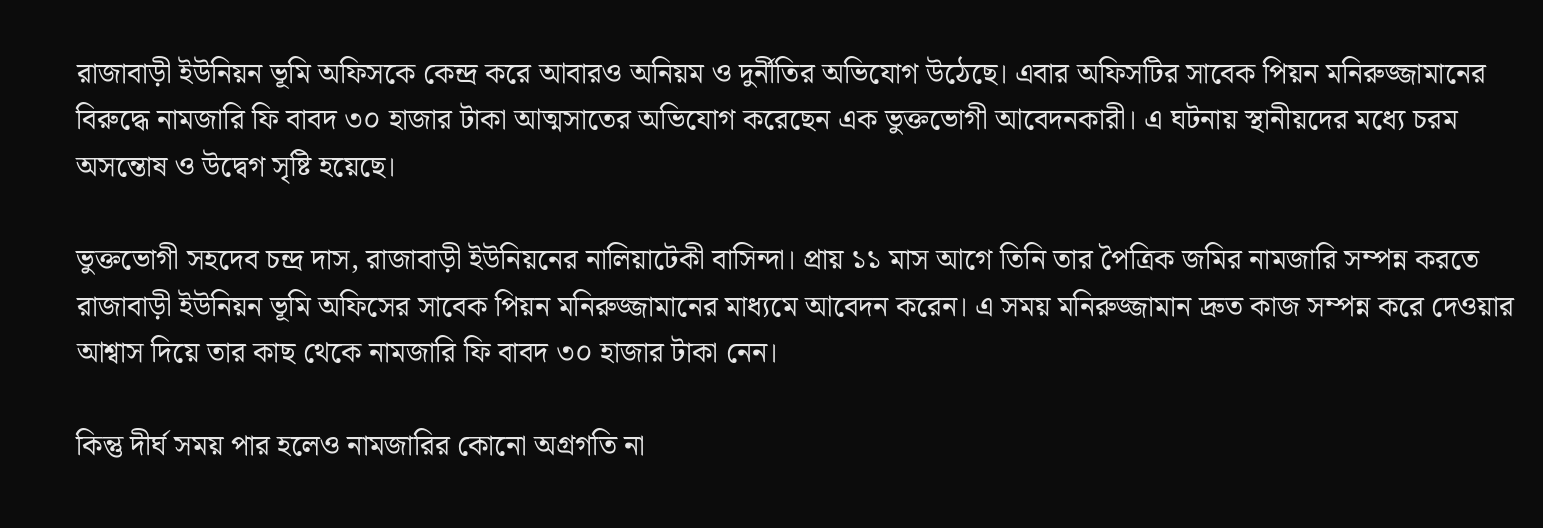রাজাবাড়ী ইউনিয়ন ভূমি অফিসকে কেন্দ্র করে আবারও অনিয়ম ও দুর্নীতির অভিযোগ উঠেছে। এবার অফিসটির সাবেক পিয়ন মনিরুজ্জামানের বিরুদ্ধে নামজারি ফি বাবদ ৩০ হাজার টাকা আত্মসাতের অভিযোগ করেছেন এক ভুক্তভোগী আবেদনকারী। এ ঘটনায় স্থানীয়দের মধ্যে চরম অসন্তোষ ও উদ্বেগ সৃষ্টি হয়েছে।

ভুক্তভোগী সহদেব চন্দ্র দাস, রাজাবাড়ী ইউনিয়নের নালিয়াটেকী বাসিন্দা। প্রায় ১১ মাস আগে তিনি তার পৈত্রিক জমির নামজারি সম্পন্ন করতে রাজাবাড়ী ইউনিয়ন ভূমি অফিসের সাবেক পিয়ন মনিরুজ্জামানের মাধ্যমে আবেদন করেন। এ সময় মনিরুজ্জামান দ্রুত কাজ সম্পন্ন করে দেওয়ার আশ্বাস দিয়ে তার কাছ থেকে নামজারি ফি বাবদ ৩০ হাজার টাকা নেন।

কিন্তু দীর্ঘ সময় পার হলেও নামজারির কোনো অগ্রগতি না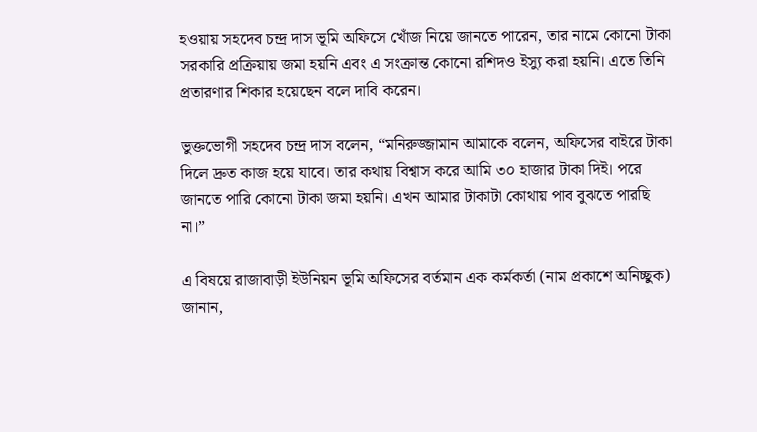হওয়ায় সহদেব চন্দ্র দাস ভূমি অফিসে খোঁজ নিয়ে জানতে পারেন, তার নামে কোনো টাকা সরকারি প্রক্রিয়ায় জমা হয়নি এবং এ সংক্রান্ত কোনো রশিদও ইস্যু করা হয়নি। এতে তিনি প্রতারণার শিকার হয়েছেন বলে দাবি করেন।

ভুক্তভোগী সহদেব চন্দ্র দাস বলেন, “মনিরুজ্জামান আমাকে বলেন, অফিসের বাইরে টাকা দিলে দ্রুত কাজ হয়ে যাবে। তার কথায় বিশ্বাস করে আমি ৩০ হাজার টাকা দিই। পরে জানতে পারি কোনো টাকা জমা হয়নি। এখন আমার টাকাটা কোথায় পাব বুঝতে পারছি না।”

এ বিষয়ে রাজাবাড়ী ইউনিয়ন ভূমি অফিসের বর্তমান এক কর্মকর্তা (নাম প্রকাশে অনিচ্ছুক) জানান,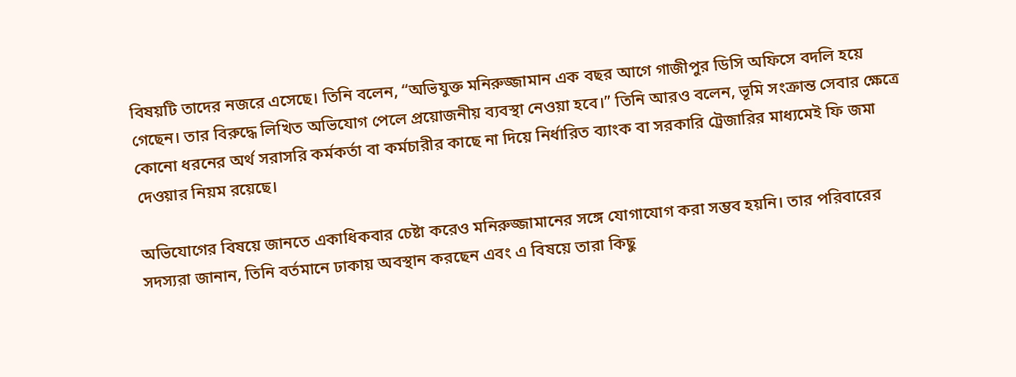বিষয়টি তাদের নজরে এসেছে। তিনি বলেন, “অভিযুক্ত মনিরুজ্জামান এক বছর আগে গাজীপুর ডিসি অফিসে বদলি হয়ে গেছেন। তার বিরুদ্ধে লিখিত অভিযোগ পেলে প্রয়োজনীয় ব্যবস্থা নেওয়া হবে।” তিনি আরও বলেন, ভূমি সংক্রান্ত সেবার ক্ষেত্রে কোনো ধরনের অর্থ সরাসরি কর্মকর্তা বা কর্মচারীর কাছে না দিয়ে নির্ধারিত ব্যাংক বা সরকারি ট্রেজারির মাধ্যমেই ফি জমা দেওয়ার নিয়ম রয়েছে।

অভিযোগের বিষয়ে জানতে একাধিকবার চেষ্টা করেও মনিরুজ্জামানের সঙ্গে যোগাযোগ করা সম্ভব হয়নি। তার পরিবারের সদস্যরা জানান, তিনি বর্তমানে ঢাকায় অবস্থান করছেন এবং এ বিষয়ে তারা কিছু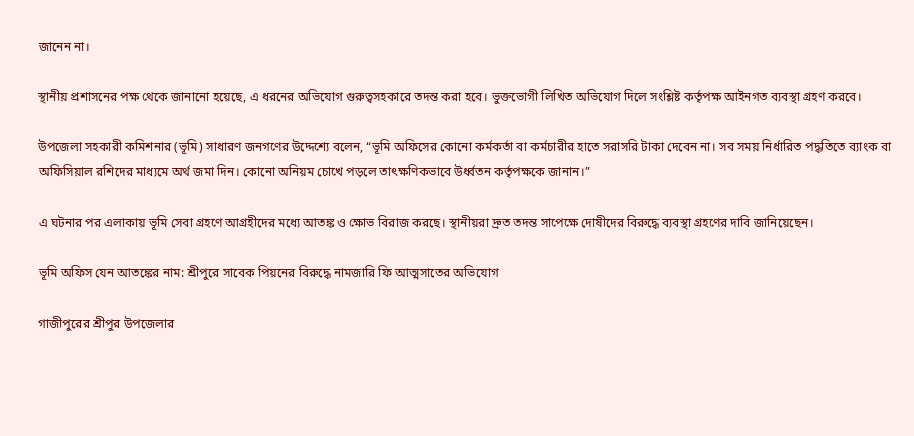জানেন না।

স্থানীয় প্রশাসনের পক্ষ থেকে জানানো হয়েছে, এ ধরনের অভিযোগ গুরুত্বসহকারে তদন্ত করা হবে। ভুক্তভোগী লিখিত অভিযোগ দিলে সংশ্লিষ্ট কর্তৃপক্ষ আইনগত ব্যবস্থা গ্রহণ করবে।

উপজেলা সহকারী কমিশনার (ভূমি) সাধারণ জনগণের উদ্দেশ্যে বলেন, “ভূমি অফিসের কোনো কর্মকর্তা বা কর্মচারীর হাতে সরাসরি টাকা দেবেন না। সব সময় নির্ধারিত পদ্ধতিতে ব্যাংক বা অফিসিয়াল রশিদের মাধ্যমে অর্থ জমা দিন। কোনো অনিয়ম চোখে পড়লে তাৎক্ষণিকভাবে উর্ধ্বতন কর্তৃপক্ষকে জানান।”

এ ঘটনার পর এলাকায় ভূমি সেবা গ্রহণে আগ্রহীদের মধ্যে আতঙ্ক ও ক্ষোভ বিরাজ করছে। স্থানীয়রা দ্রুত তদন্ত সাপেক্ষে দোষীদের বিরুদ্ধে ব্যবস্থা গ্রহণের দাবি জানিয়েছেন।

ভূমি অফিস যেন আতঙ্কের নাম: শ্রীপুরে সাবেক পিয়নের বিরুদ্ধে নামজারি ফি আত্মসাতের অভিযোগ

গাজীপুরের শ্রীপুর উপজেলার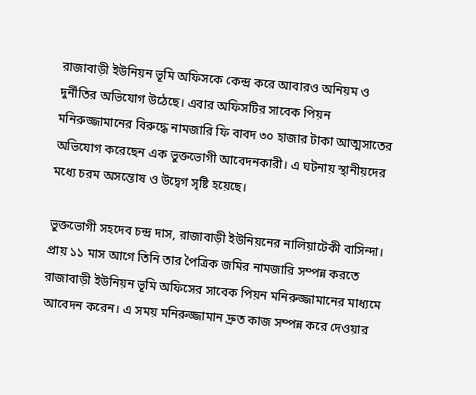রাজাবাড়ী ইউনিয়ন ভূমি অফিসকে কেন্দ্র করে আবারও অনিয়ম ও দুর্নীতির অভিযোগ উঠেছে। এবার অফিসটির সাবেক পিয়ন মনিরুজ্জামানের বিরুদ্ধে নামজারি ফি বাবদ ৩০ হাজার টাকা আত্মসাতের অভিযোগ করেছেন এক ভুক্তভোগী আবেদনকারী। এ ঘটনায় স্থানীয়দের মধ্যে চরম অসন্তোষ ও উদ্বেগ সৃষ্টি হয়েছে।

ভুক্তভোগী সহদেব চন্দ্র দাস, রাজাবাড়ী ইউনিয়নের নালিয়াটেকী বাসিন্দা। প্রায় ১১ মাস আগে তিনি তার পৈত্রিক জমির নামজারি সম্পন্ন করতে রাজাবাড়ী ইউনিয়ন ভূমি অফিসের সাবেক পিয়ন মনিরুজ্জামানের মাধ্যমে আবেদন করেন। এ সময় মনিরুজ্জামান দ্রুত কাজ সম্পন্ন করে দেওয়ার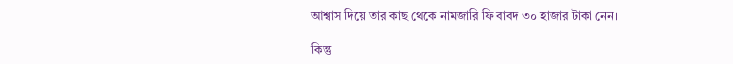আশ্বাস দিয়ে তার কাছ থেকে নামজারি ফি বাবদ ৩০ হাজার টাকা নেন।

কিন্তু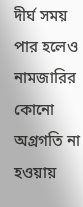দীর্ঘ সময় পার হলেও নামজারির কোনো অগ্রগতি না হওয়ায়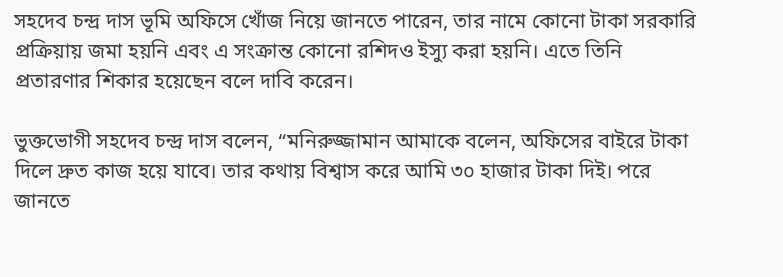সহদেব চন্দ্র দাস ভূমি অফিসে খোঁজ নিয়ে জানতে পারেন, তার নামে কোনো টাকা সরকারি প্রক্রিয়ায় জমা হয়নি এবং এ সংক্রান্ত কোনো রশিদও ইস্যু করা হয়নি। এতে তিনি প্রতারণার শিকার হয়েছেন বলে দাবি করেন।

ভুক্তভোগী সহদেব চন্দ্র দাস বলেন, “মনিরুজ্জামান আমাকে বলেন, অফিসের বাইরে টাকা দিলে দ্রুত কাজ হয়ে যাবে। তার কথায় বিশ্বাস করে আমি ৩০ হাজার টাকা দিই। পরে জানতে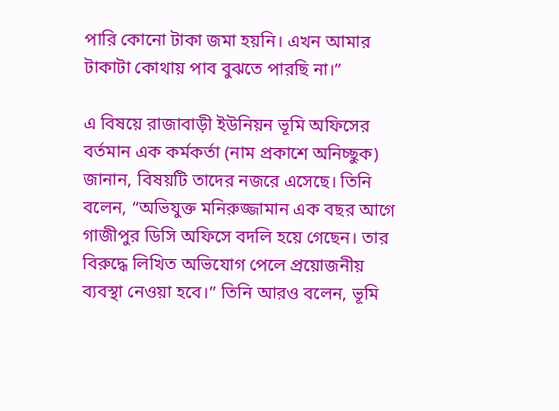পারি কোনো টাকা জমা হয়নি। এখন আমার টাকাটা কোথায় পাব বুঝতে পারছি না।”

এ বিষয়ে রাজাবাড়ী ইউনিয়ন ভূমি অফিসের বর্তমান এক কর্মকর্তা (নাম প্রকাশে অনিচ্ছুক) জানান, বিষয়টি তাদের নজরে এসেছে। তিনি বলেন, “অভিযুক্ত মনিরুজ্জামান এক বছর আগে গাজীপুর ডিসি অফিসে বদলি হয়ে গেছেন। তার বিরুদ্ধে লিখিত অভিযোগ পেলে প্রয়োজনীয় ব্যবস্থা নেওয়া হবে।” তিনি আরও বলেন, ভূমি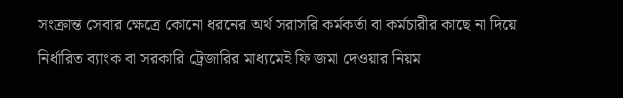সংক্রান্ত সেবার ক্ষেত্রে কোনো ধরনের অর্থ সরাসরি কর্মকর্তা বা কর্মচারীর কাছে না দিয়ে নির্ধারিত ব্যাংক বা সরকারি ট্রেজারির মাধ্যমেই ফি জমা দেওয়ার নিয়ম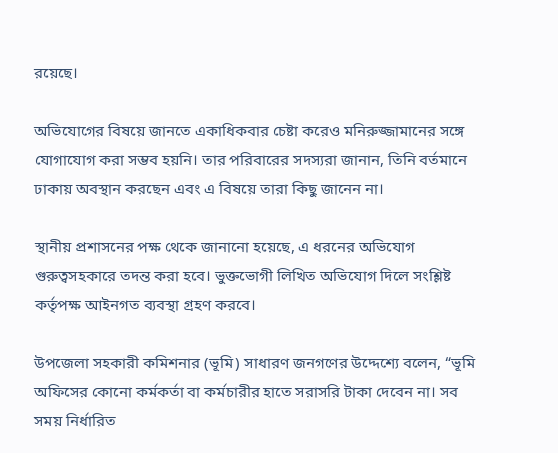রয়েছে।

অভিযোগের বিষয়ে জানতে একাধিকবার চেষ্টা করেও মনিরুজ্জামানের সঙ্গে যোগাযোগ করা সম্ভব হয়নি। তার পরিবারের সদস্যরা জানান, তিনি বর্তমানে ঢাকায় অবস্থান করছেন এবং এ বিষয়ে তারা কিছু জানেন না।

স্থানীয় প্রশাসনের পক্ষ থেকে জানানো হয়েছে, এ ধরনের অভিযোগ গুরুত্বসহকারে তদন্ত করা হবে। ভুক্তভোগী লিখিত অভিযোগ দিলে সংশ্লিষ্ট কর্তৃপক্ষ আইনগত ব্যবস্থা গ্রহণ করবে।

উপজেলা সহকারী কমিশনার (ভূমি) সাধারণ জনগণের উদ্দেশ্যে বলেন, “ভূমি অফিসের কোনো কর্মকর্তা বা কর্মচারীর হাতে সরাসরি টাকা দেবেন না। সব সময় নির্ধারিত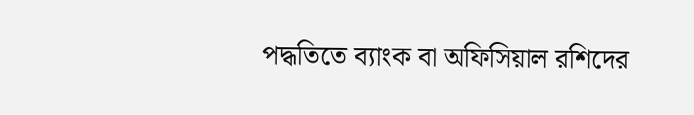পদ্ধতিতে ব্যাংক বা অফিসিয়াল রশিদের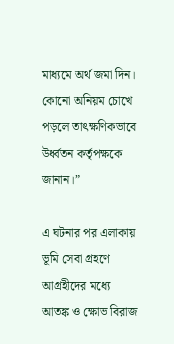মাধ্যমে অর্থ জমা দিন। কোনো অনিয়ম চোখে পড়লে তাৎক্ষণিকভাবে উর্ধ্বতন কর্তৃপক্ষকে জানান।”

এ ঘটনার পর এলাকায় ভূমি সেবা গ্রহণে আগ্রহীদের মধ্যে আতঙ্ক ও ক্ষোভ বিরাজ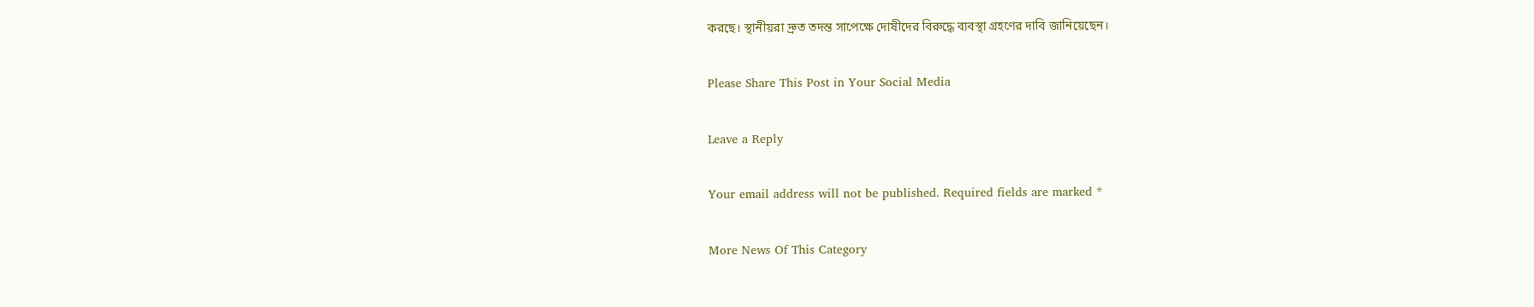করছে। স্থানীয়রা দ্রুত তদন্ত সাপেক্ষে দোষীদের বিরুদ্ধে ব্যবস্থা গ্রহণের দাবি জানিয়েছেন।

Please Share This Post in Your Social Media

Leave a Reply

Your email address will not be published. Required fields are marked *

More News Of This Category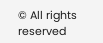© All rights reserved